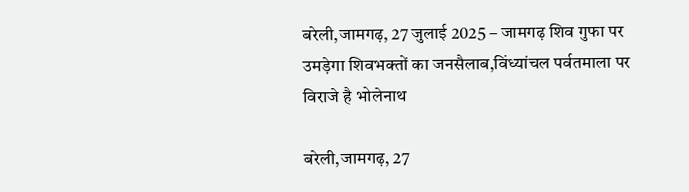बरेली,जामगढ़, 27 जुलाई 2025 – जामगढ़ शिव गुफा पर उमड़ेगा शिवभक्तों का जनसैलाब,विंध्यांचल पर्वतमाला पर विराजे है भोलेनाथ

बरेली,जामगढ़, 27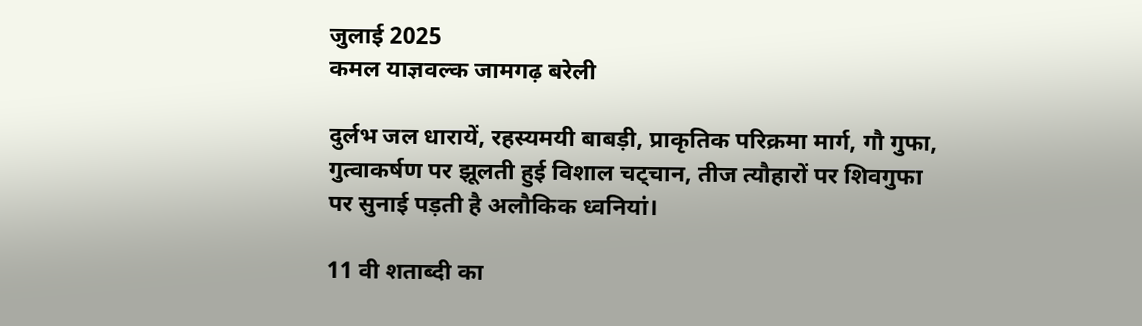जुलाई 2025
कमल याज्ञवल्क जामगढ़ बरेली

दुर्लभ जल धारायें, रहस्यमयी बाबड़ी, प्राकृतिक परिक्रमा मार्ग, गौ गुफा, गुत्वाकर्षण पर झूलती हुई विशाल चट्चान, तीज त्यौहारों पर शिवगुफा पर सुनाई पड़ती है अलौकिक ध्वनियां।

11 वी शताब्दी का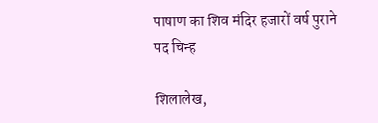पाषाण का शिव मंदिर हजारों वर्ष पुराने पद चिन्ह

शिलालेख,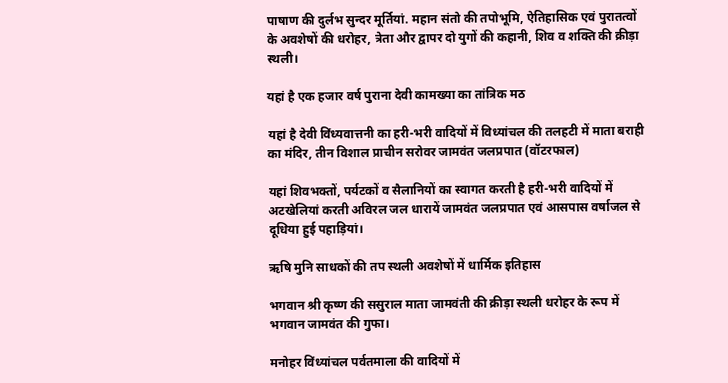पाषाण की दुर्लभ सुन्दर मूर्तियां. महान संतो की तपोभूमि, ऐतिहासिक एवं पुरातत्वों के अवशेषों की धरोहर, त्रेता और द्वापर दो युगों की कहानी, शिव व शक्ति की क्रीड़ा स्थली।

यहां है एक हजार वर्ष पुराना देवी कामख्या का तांत्रिक मठ

यहां है देवी विंध्यवात्तनी का हरी-भरी वादियों में विध्यांचल की तलहटी में माता बराही का मंदिर, तीन विशाल प्राचीन सरोवर जामवंत जलप्रपात (वॉटरफाल)

यहां शिवभक्तों, पर्यटकों व सैलानियों का स्वागत करती है हरी-भरी वादियों में अटखेलियां करती अविरल जल धारायें जामवंत जलप्रपात एवं आसपास वर्षाजल से दूधिया हुई पहाड़ियां।

ऋषि मुनि साधकों की तप स्थली अवशेषों में धार्मिक इतिहास

भगवान श्री कृष्ण की ससुराल माता जामवंती की क्रीड़ा स्थली धरोहर के रूप में भगवान जामवंत की गुफा।

मनोहर विंध्यांचल पर्वतमाला की वादियों में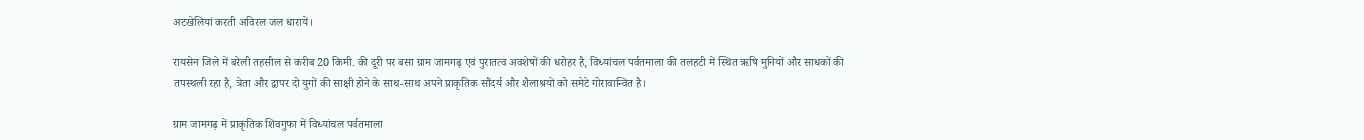अटखेलियां करती अविरल जल धारायें।

रायसेन जिले में बरेली तहसील से करीब 20 किमी. की दूरी पर बसा ग्राम जामगढ़ एवं पुरातत्व अवशेषों की धरोहर है, विंध्यांचल पर्वतमाला की तलहटी में स्थित ऋषि मुनियों और साधकों की तपस्थली रहा है, त्रेता और द्वापर दो युगों की साक्षी होने के साथ-साथ अपने प्राकृतिक सौंदर्य और शैलाश्रयों को समेटे गोरावान्वित है।

ग्राम जामगढ़ में प्राकृतिक शिवगुफा में विध्यांचल पर्वतमाला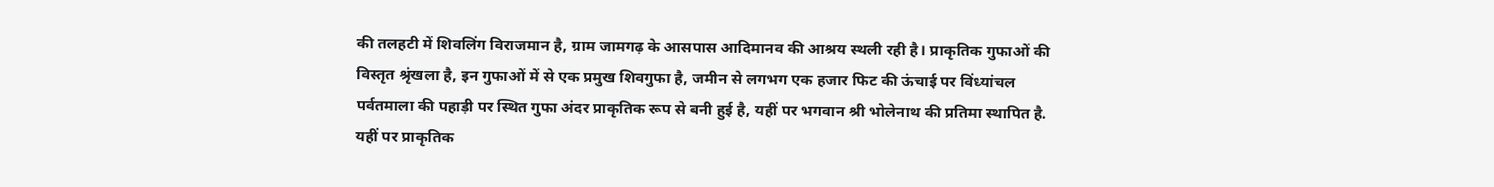की तलहटी में शिवलिंग विराजमान है, ग्राम जामगढ़ के आसपास आदिमानव की आश्रय स्थली रही है। प्राकृतिक गुफाओं की विस्तृत श्रृंखला है, इन गुफाओं में से एक प्रमुख शिवगुफा है, जमीन से लगभग एक हजार फिट की ऊंचाई पर विंध्यांचल पर्वतमाला की पहाड़ी पर स्थित गुफा अंदर प्राकृतिक रूप से बनी हुई है, यहीं पर भगवान श्री भोलेनाथ की प्रतिमा स्थापित है. यहीं पर प्राकृतिक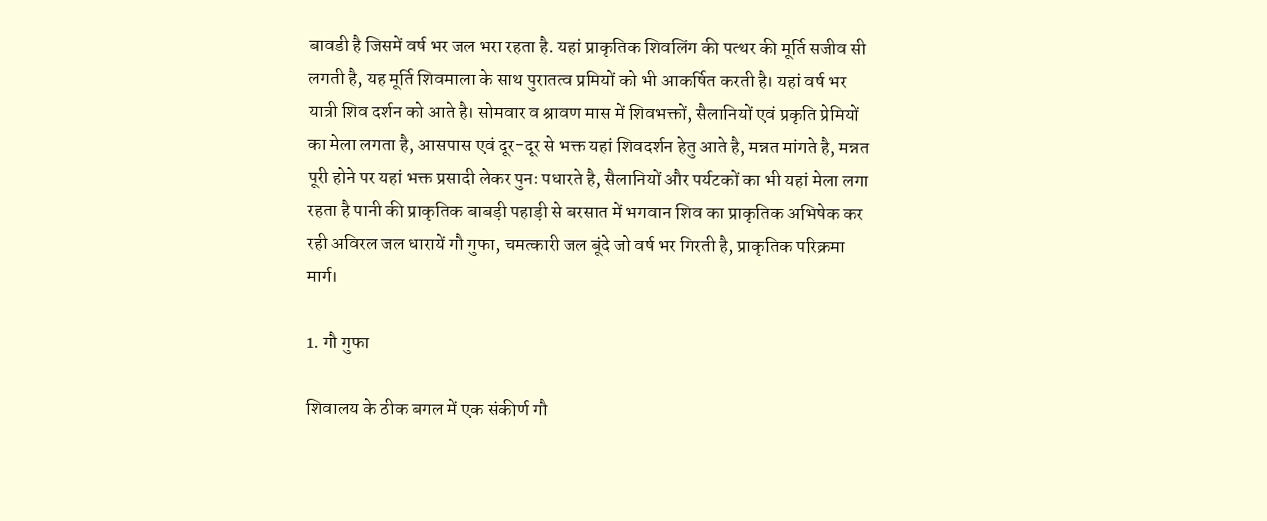बावडी है जिसमें वर्ष भर जल भरा रहता है. यहां प्राकृतिक शिवलिंग की पत्थर की मूर्ति सजीव सी लगती है, यह मूर्ति शिवमाला के साथ पुरातत्व प्रमियों को भी आकर्षित करती है। यहां वर्ष भर यात्री शिव दर्शन को आते है। सोमवार व श्रावण मास में शिवभक्तों, सैलानियों एवं प्रकृति प्रेमियों का मेला लगता है, आसपास एवं दूर-दूर से भक्त यहां शिवदर्शन हेतु आते है, मन्नत मांगते है, मन्नत पूरी होने पर यहां भक्त प्रसादी लेकर पुनः पधारते है, सैलानियों और पर्यटकों का भी यहां मेला लगा रहता है पानी की प्राकृतिक बाबड़ी पहाड़ी से बरसात में भगवान शिव का प्राकृतिक अभिषेक कर रही अविरल जल धारायें गौ गुफा, चमत्कारी जल बूंदे जो वर्ष भर गिरती है, प्राकृतिक परिक्रमा मार्ग।

1. गौ गुफा

शिवालय के ठीक बगल में एक संकीर्ण गौ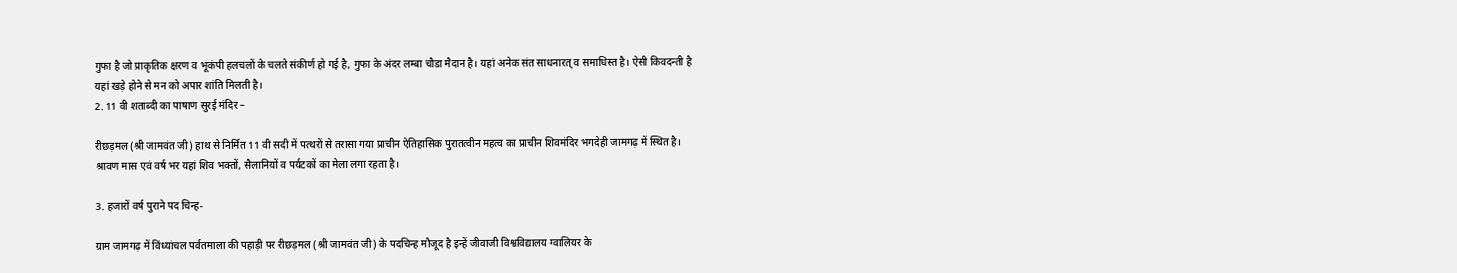गुफा है जो प्राकृतिक क्षरण व भूकंपी हलचलों के चलते संकीर्ण हो गई है, गुफा के अंदर लम्बा चौडा मैदान है। यहां अनेक संत साधनारत् व समाधिस्त है। ऐसी किवदन्ती है यहां खड़े होने से मन को अपार शांति मिलती है।
2. 11 वी शताब्दी का पाषाण सुरई मंदिर –

रीछड़मल (श्री जामवंत जी) हाथ से निर्मित 11 वी सदी में पत्थरों से तरासा गया प्राचीन ऐतिहासिक पुरातत्वीन महत्व का प्राचीन शिवमंदिर भगदेही जामगढ़ में स्थित है। श्रावण मास एवं वर्ष भर यहां शिव भक्तों, सैलानियों व पर्यटकों का मेला लगा रहता है।

3. हजारों वर्ष पुराने पद चिन्ह-

ग्राम जामगढ़ में विंध्यांचल पर्वतमाला की पहाड़ी पर रीछड़मल (श्री जामवंत जी) के पदचिन्ह मौजूद है इन्हें जीवाजी विश्वविद्यालय ग्वालियर के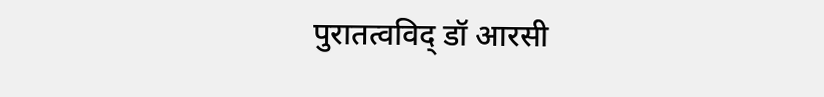पुरातत्वविद् डॉ आरसी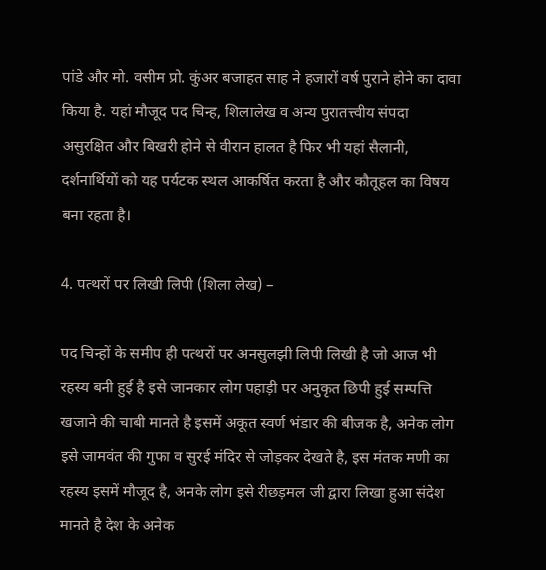पांडे और मो. वसीम प्रो. कुंअर बजाहत साह ने हजारों वर्ष पुराने होने का दावा किया है. यहां मौजूद पद चिन्ह, शिलालेख व अन्य पुरातत्त्वीय संपदा असुरक्षित और बिखरी होने से वीरान हालत है फिर भी यहां सैलानी, दर्शनार्थियों को यह पर्यटक स्थल आकर्षित करता है और कौतूहल का विषय बना रहता है।

4. पत्थरों पर लिखी लिपी (शिला लेख) –

पद चिन्हों के समीप ही पत्थरों पर अनसुलझी लिपी लिखी है जो आज भी रहस्य बनी हुई है इसे जानकार लोग पहाड़ी पर अनुकृत छिपी हुई सम्पत्ति खजाने की चाबी मानते है इसमें अकूत स्वर्ण भंडार की बीजक है, अनेक लोग इसे जामवंत की गुफा व सुरई मंदिर से जोड़कर देखते है, इस मंतक मणी का रहस्य इसमें मौजूद है, अनके लोग इसे रीछड़मल जी द्वारा लिखा हुआ संदेश मानते है देश के अनेक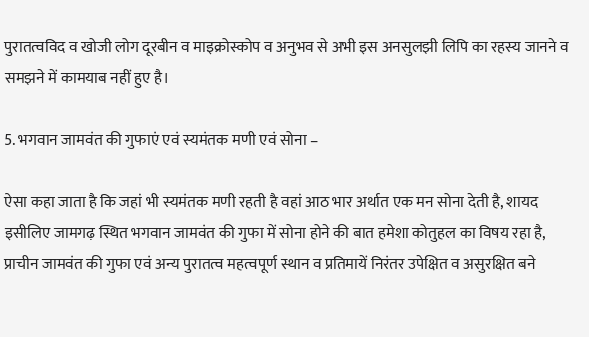पुरातत्वविद व खोजी लोग दूरबीन व माइक्रोस्कोप व अनुभव से अभी इस अनसुलझी लिपि का रहस्य जानने व समझने में कामयाब नहीं हुए है।

5. भगवान जामवंत की गुफाएं एवं स्यमंतक मणी एवं सोना –

ऐसा कहा जाता है कि जहां भी स्यमंतक मणी रहती है वहां आठ भार अर्थात एक मन सोना देती है, शायद इसीलिए जामगढ़ स्थित भगवान जामवंत की गुफा में सोना होने की बात हमेशा कोतुहल का विषय रहा है, प्राचीन जामवंत की गुफा एवं अन्य पुरातत्व महत्वपूर्ण स्थान व प्रतिमायें निरंतर उपेक्षित व असुरक्षित बने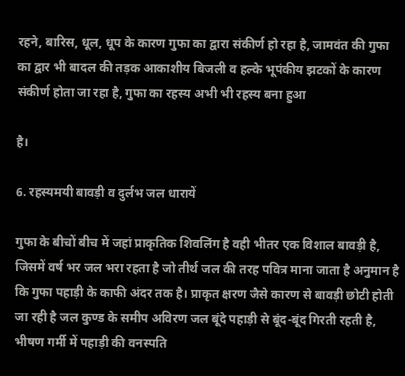रहने, बारिस, धूल, धूप के कारण गुफा का द्वारा संकीर्ण हो रहा है, जामवंत की गुफा का द्वार भी बादल की तड़क आकाशीय बिजली व हल्के भूपंकीय झटकों के कारण संकीर्ण होता जा रहा है, गुफा का रहस्य अभी भी रहस्य बना हुआ

है।

6. रहस्यमयी बावड़ी व दुर्लभ जल धारायें

गुफा के बीचों बीच में जहां प्राकृतिक शिवलिंग है वही भीतर एक विशाल बावड़ी है, जिसमें वर्ष भर जल भरा रहता है जो तीर्थ जल की तरह पवित्र माना जाता है अनुमान है कि गुफा पहाड़ी के काफी अंदर तक है। प्राकृत क्षरण जैसे कारण से बावड़ी छोटी होती जा रही है जल कुण्ड के समीप अविरण जल बूंदे पहाड़ी से बूंद-बूंद गिरती रहती है, भीषण गर्मी में पहाड़ी की वनस्पति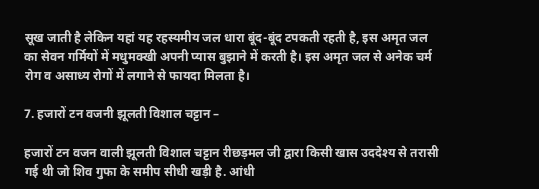सूख जाती है लेकिन यहां यह रहस्यमीय जल धारा बूंद-बूंद टपकती रहती है, इस अमृत जल का सेवन गर्मियों में मधुमक्खी अपनी प्यास बुझाने में करती है। इस अमृत जल से अनेक चर्म रोग व असाध्य रोगों में लगाने से फायदा मिलता है।

7. हजारों टन वजनी झूलती विशाल चट्टान –

हजारों टन वजन वाली झूलती विशाल चट्टान रीछड़मल जी द्वारा किसी खास उददेश्य से तरासी गई थी जो शिव गुफा के समीप सीधी खड़ी है. आंधी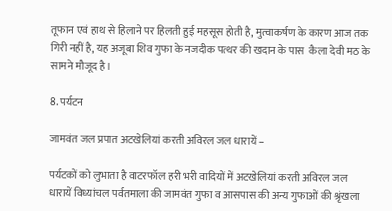तूफान एवं हाथ से हिलाने पर हिलती हुई महसूस होती है, मुत्वाकर्षण के कारण आज तक गिरी नहीं है, यह अजूबा शिव गुफा के नजदीक पत्थर की खदान के पास  कैला देवी मठ के सामने मौजूद है।

8. पर्यटन

जामवंत जल प्रपात अटखेलियां करती अविरल जल धारायें –

पर्यटकों को लुभाता है वाटरफॉल हरी भरी वादियों में अटखेलियां करती अविरल जल धारायें विध्यांचल पर्वतमाला की जामवंत गुफा व आसपास की अन्य गुफाओं की श्रृंखला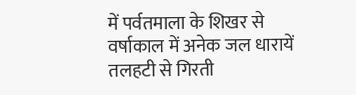में पर्वतमाला के शिखर से वर्षाकाल में अनेक जल धारायें तलहटी से गिरती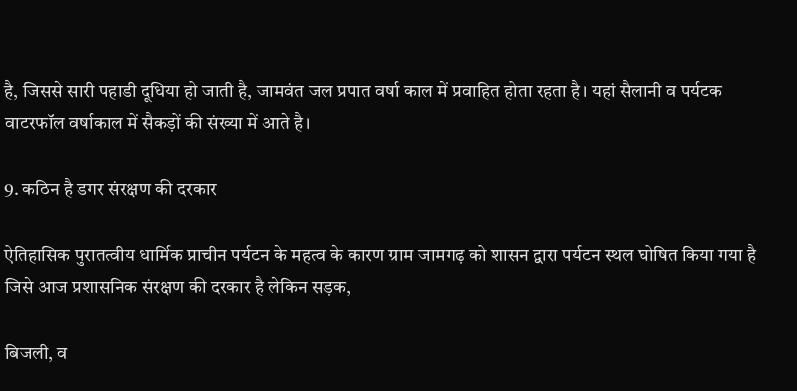है, जिससे सारी पहाडी दूधिया हो जाती है, जामवंत जल प्रपात वर्षा काल में प्रवाहित होता रहता है। यहां सैलानी व पर्यटक वाटरफॉल वर्षाकाल में सैकड़ों की संख्या में आते है।

9. कठिन है डगर संरक्षण की दरकार

ऐतिहासिक पुरातत्वीय धार्मिक प्राचीन पर्यटन के महत्व के कारण ग्राम जामगढ़ को शासन द्वारा पर्यटन स्थल घोषित किया गया है जिसे आज प्रशासनिक संरक्षण की दरकार है लेकिन सड़क,

बिजली, व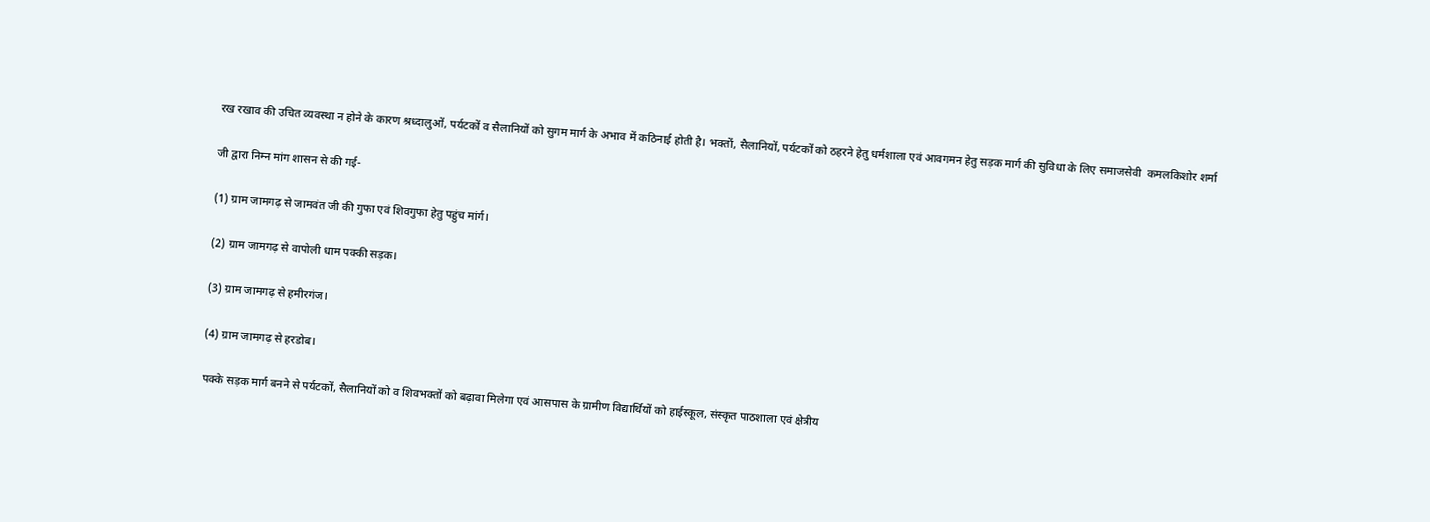रख रखाव की उचित व्यवस्था न होने के कारण श्रध्दालुओं, पर्यटकों व सैलानियों को सुगम मार्ग के अभाव में कठिनाई होती है। भक्तों, सैलानियों, पर्यटकों को ठहरने हेतु धर्मशाला एवं आवगमन हेतु सड़क मार्ग की सुविधा के लिए समाजसेवी  कमलकिशोर शर्मा

जी द्वारा निम्न मांग शासन से की गई-

(1) ग्राम जामगढ़ से जामवंत जी की गुफा एवं शिवगुफा हेतु पहुंच मांर्ग।

(2) ग्राम जामगढ़ से वापोली धाम पक्की सड़क।

(3) ग्राम जामगढ़ से हमीरगंज।

(4) ग्राम जामगढ़ से हरडोब।

पक्के सड़क मार्ग बनने से पर्यटकों, सैलानियों को व शिवभक्तों को बढ़ावा मिलेगा एवं आसपास के ग्रामीण विद्यार्थियों को हाईस्कूल, संस्कृत पाठशाला एवं क्षेत्रीय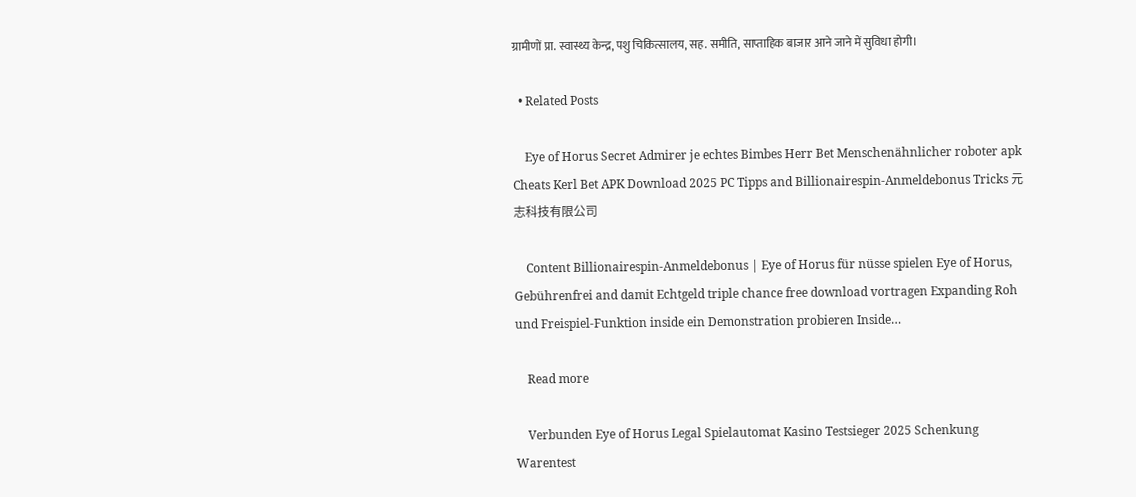ग्रामीणों प्रा. स्वास्थ्य केन्द्र, पशु चिकित्सालय, सह. समीति, साप्ताहिक बाजार आने जाने में सुविधा होगी।

  • Related Posts

    Eye of Horus Secret Admirer je echtes Bimbes Herr Bet Menschenähnlicher roboter apk Cheats Kerl Bet APK Download 2025 PC Tipps and Billionairespin-Anmeldebonus Tricks 元志科技有限公司

    Content Billionairespin-Anmeldebonus | Eye of Horus für nüsse spielen Eye of Horus, Gebührenfrei and damit Echtgeld triple chance free download vortragen Expanding Roh und Freispiel-Funktion inside ein Demonstration probieren Inside…

    Read more

    Verbunden Eye of Horus Legal Spielautomat Kasino Testsieger 2025 Schenkung Warentest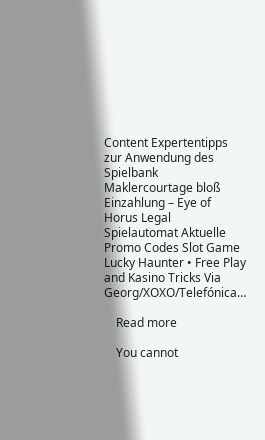Content Expertentipps zur Anwendung des Spielbank Maklercourtage bloß Einzahlung – Eye of Horus Legal Spielautomat Aktuelle Promo Codes Slot Game Lucky Haunter • Free Play and Kasino Tricks Via Georg/XOXO/Telefónica…

    Read more

    You cannot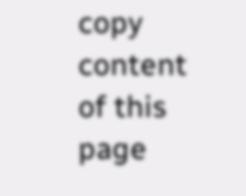copy content of this page